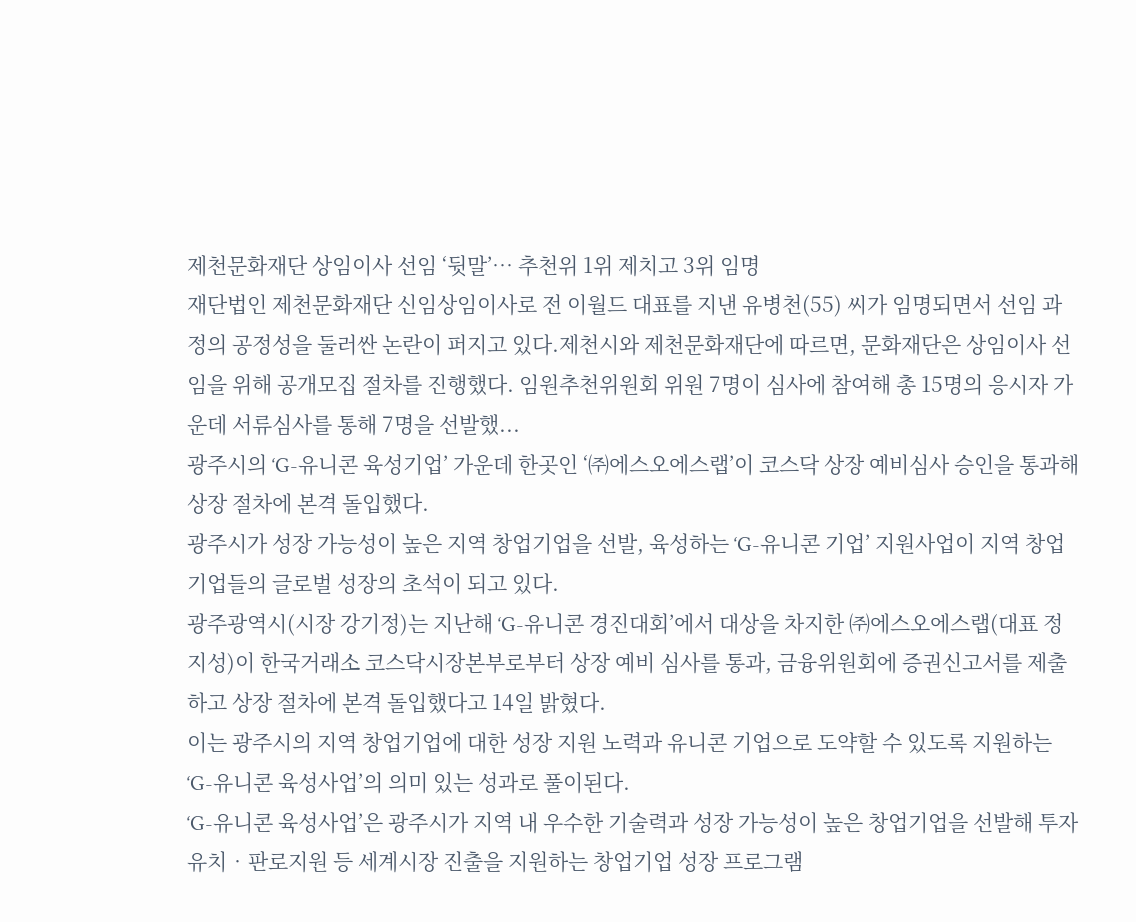제천문화재단 상임이사 선임 ‘뒷말’… 추천위 1위 제치고 3위 임명
재단법인 제천문화재단 신임상임이사로 전 이월드 대표를 지낸 유병천(55) 씨가 임명되면서 선임 과정의 공정성을 둘러싼 논란이 퍼지고 있다.제천시와 제천문화재단에 따르면, 문화재단은 상임이사 선임을 위해 공개모집 절차를 진행했다. 임원추천위원회 위원 7명이 심사에 참여해 총 15명의 응시자 가운데 서류심사를 통해 7명을 선발했...
광주시의 ‘G-유니콘 육성기업’ 가운데 한곳인 ‘㈜에스오에스랩’이 코스닥 상장 예비심사 승인을 통과해 상장 절차에 본격 돌입했다.
광주시가 성장 가능성이 높은 지역 창업기업을 선발, 육성하는 ‘G-유니콘 기업’ 지원사업이 지역 창업기업들의 글로벌 성장의 초석이 되고 있다.
광주광역시(시장 강기정)는 지난해 ‘G-유니콘 경진대회’에서 대상을 차지한 ㈜에스오에스랩(대표 정지성)이 한국거래소 코스닥시장본부로부터 상장 예비 심사를 통과, 금융위원회에 증권신고서를 제출하고 상장 절차에 본격 돌입했다고 14일 밝혔다.
이는 광주시의 지역 창업기업에 대한 성장 지원 노력과 유니콘 기업으로 도약할 수 있도록 지원하는 ‘G-유니콘 육성사업’의 의미 있는 성과로 풀이된다.
‘G-유니콘 육성사업’은 광주시가 지역 내 우수한 기술력과 성장 가능성이 높은 창업기업을 선발해 투자유치‧판로지원 등 세계시장 진출을 지원하는 창업기업 성장 프로그램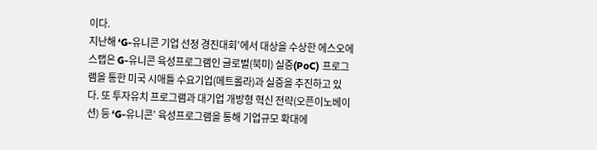이다.
지난해 ‘G-유니콘 기업 선정 경진대회’에서 대상을 수상한 에스오에스랩은 G-유니콘 육성프로그램인 글로벌(북미) 실증(PoC) 프로그램을 통한 미국 시애틀 수요기업(메트롤라)과 실증을 추진하고 있다. 또 투자유치 프로그램과 대기업 개방형 혁신 전략(오픈이노베이션) 등 ‘G-유니콘’ 육성프로그램을 통해 기업규모 확대에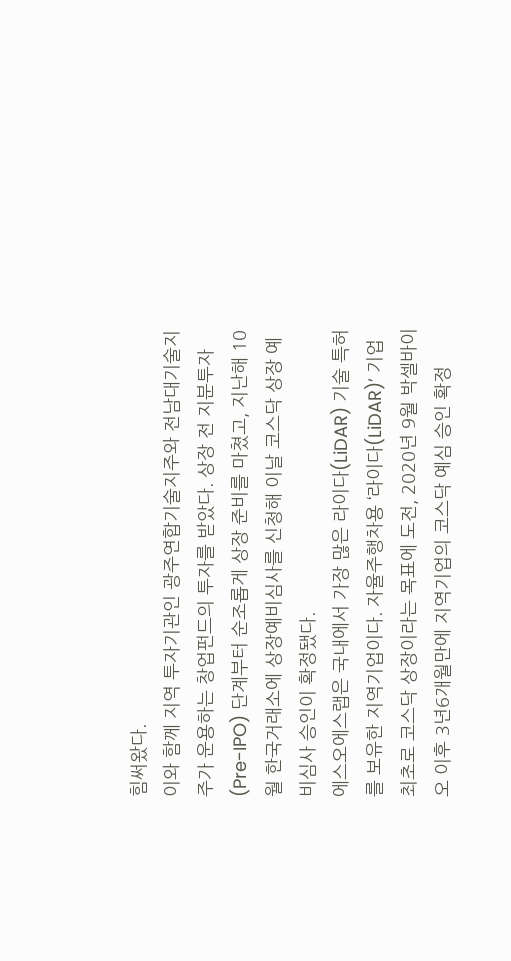힘써왔다.
이와 함께 지역 투자기관인 광주연합기술지주와 전남대기술지주가 운용하는 창업펀드의 투자를 받았다. 상장 전 지분투자(Pre-IPO) 단계부터 순조롭게 상장 준비를 마쳤고, 지난해 10월 한국거래소에 상장예비심사를 신청해 이날 코스닥 상장 예비심사 승인이 확정됐다.
에스오에스랩은 국내에서 가장 많은 라이다(LiDAR) 기술 특허를 보유한 지역기업이다. 자율주행차용 ‘라이다(LiDAR)’ 기업 최초로 코스닥 상장이라는 목표에 도전, 2020년 9월 박셀바이오 이후 3년6개월만에 지역기업의 코스닥 예심 승인 확정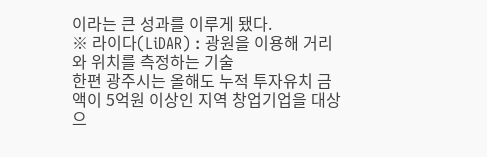이라는 큰 성과를 이루게 됐다.
※ 라이다(LiDAR) : 광원을 이용해 거리와 위치를 측정하는 기술
한편 광주시는 올해도 누적 투자유치 금액이 5억원 이상인 지역 창업기업을 대상으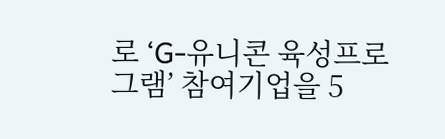로 ‘G-유니콘 육성프로그램’ 참여기업을 5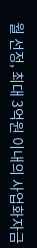월 선정, 최대 3억원 이내의 사업화자금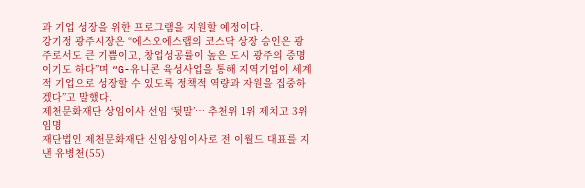과 기업 성장을 위한 프로그램을 지원할 예정이다.
강기정 광주시장은 “에스오에스랩의 코스닥 상장 승인은 광주로서도 큰 기쁨이고, 창업성공률이 높은 도시 광주의 증명이기도 하다”며 “G-유니콘 육성사업을 통해 지역기업이 세계적 기업으로 성장할 수 있도록 정책적 역량과 자원을 집중하겠다”고 말했다.
제천문화재단 상임이사 선임 ‘뒷말’… 추천위 1위 제치고 3위 임명
재단법인 제천문화재단 신임상임이사로 전 이월드 대표를 지낸 유병천(55)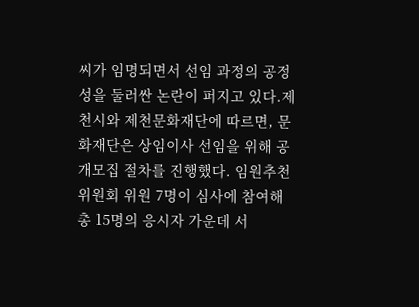씨가 임명되면서 선임 과정의 공정성을 둘러싼 논란이 퍼지고 있다.제천시와 제천문화재단에 따르면, 문화재단은 상임이사 선임을 위해 공개모집 절차를 진행했다. 임원추천위원회 위원 7명이 심사에 참여해 총 15명의 응시자 가운데 서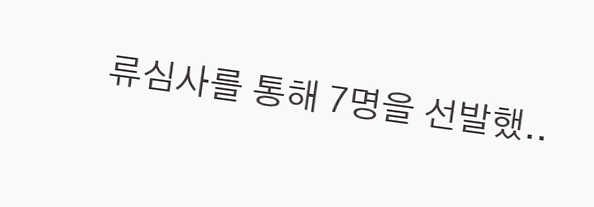류심사를 통해 7명을 선발했..